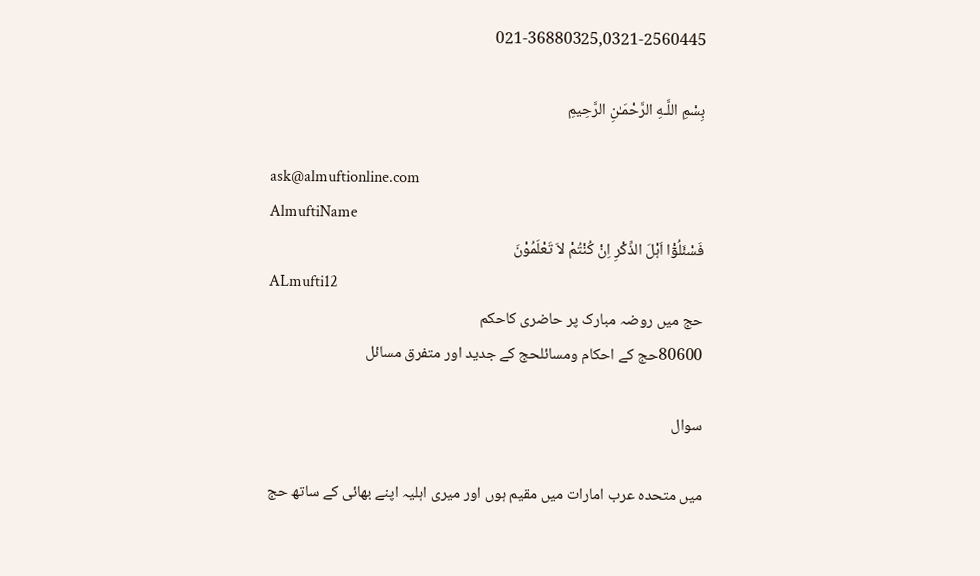021-36880325,0321-2560445

بِسْمِ اللَّـهِ الرَّحْمَـٰنِ الرَّحِيمِ

ask@almuftionline.com
AlmuftiName
فَسْئَلُوْٓا اَہْلَ الذِّکْرِ اِنْ کُنْتُمْ لاَ تَعْلَمُوْنَ
ALmufti12
حج میں روضہ مبارک پر حاضری کاحکم
80600حج کے احکام ومسائلحج کے جدید اور متفرق مسائل

سوال

میں متحدہ عرب امارات میں مقیم ہوں اور میری اہلیہ اپنے بھائی کے ساتھ حج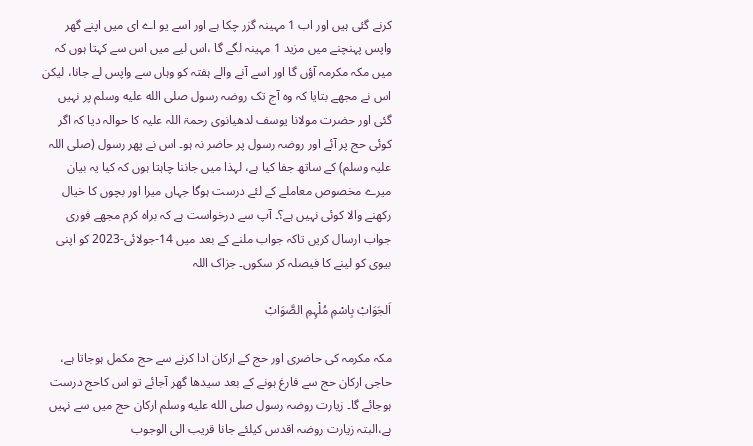کرنے گئی ہیں اور اب 1 مہینہ گزر چکا ہے اور اسے یو اے ای میں اپنے گھر واپس پہنچنے میں مزید 1 مہینہ لگے گا ،اس لیے میں اس سے کہتا ہوں کہ میں مکہ مکرمہ آؤں گا اور اسے آنے والے ہفتہ کو وہاں سے واپس لے جانا، لیکن اس نے مجھے بتایا کہ وہ آج تک روضہ رسول صلى الله عليه وسلم پر نہیں گئی اور حضرت مولانا یوسف لدھیانوی رحمۃ اللہ علیہ کا حوالہ دیا کہ اگر کوئی حج پر آئے اور روضہ رسول پر حاضر نہ ہو۔ اس نے پھر رسول (صلی اللہ علیہ وسلم) کے ساتھ جفا کیا ہے، لہذا میں جاننا چاہتا ہوں کہ کیا یہ بیان میرے مخصوص معاملے کے لئے درست ہوگا جہاں میرا اور بچوں کا خیال رکھنے والا کوئی نہیں ہے؟۔ آپ سے درخواست ہے کہ براہ کرم مجھے فوری جواب ارسال کریں تاکہ جواب ملنے کے بعد میں 14-جولائی-2023 کو اپنی بیوی کو لینے کا فیصلہ کر سکوں۔ جزاک اللہ

اَلجَوَابْ بِاسْمِ مُلْہِمِ الصَّوَابْ

مکہ مکرمہ کی حاضری اور حج کے ارکان ادا کرنے سے حج مکمل ہوجاتا ہے، حاجی ارکان حج سے فارغ ہونے کے بعد سیدھا گھر آجائے تو اس کاحج درست ہوجائے گا۔ زیارت روضہ رسول صلى الله عليه وسلم ارکان حج میں سے نہیں ہے،البتہ زیارت روضہ اقدس کیلئے جانا قریب الی الوجوب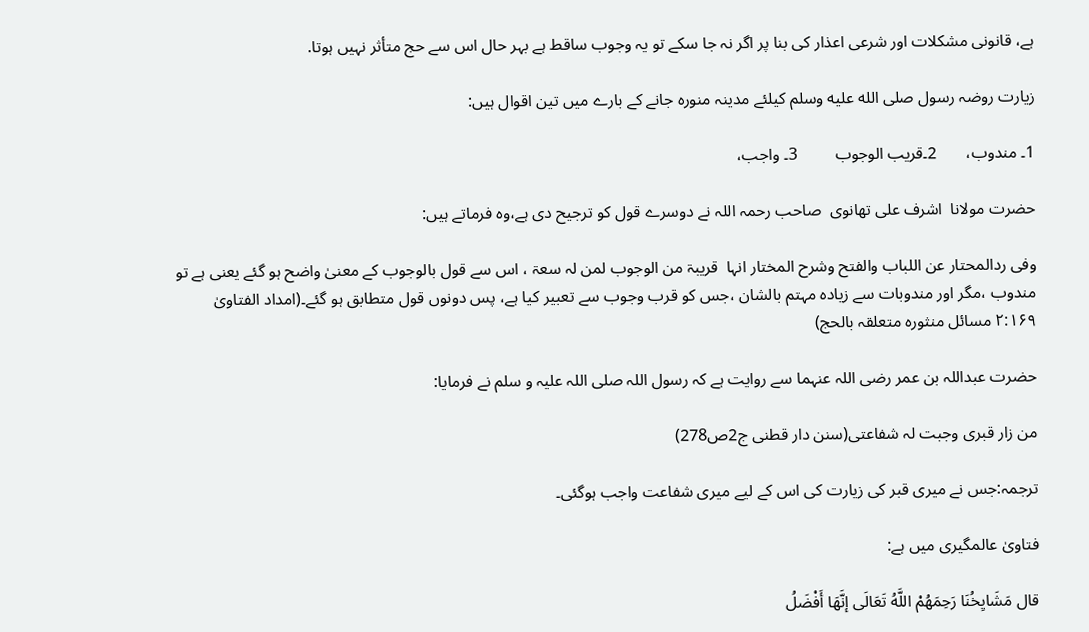ہے، قانونی مشکلات اور شرعی اعذار کی بنا پر اگر نہ جا سکے تو یہ وجوب ساقط ہے بہر حال اس سے حج متأثر نہیں ہوتا.

زیارت روضہ رسول صلى الله عليه وسلم کیلئے مدینہ منورہ جانے کے بارے میں تین اقوال ہیں:

1۔ مندوب،       2۔قریب الوجوب         3۔ واجب،

حضرت مولانا  اشرف علی تھانوی  صاحب رحمہ اللہ نے دوسرے قول کو ترجیح دی ہے،وہ فرماتے ہیں:

وفی ردالمحتار عن اللباب والفتح وشرح المختار انہا  قریبۃ من الوجوب لمن لہ سعۃ ، اس سے قول بالوجوب کے معنیٰ واضح ہو گئے یعنی ہے تو مندوب ،مگر اور مندوبات سے زیادہ مہتم بالشان ،جس کو قرب وجوب سے تعبیر کیا ہے، پس دونوں قول متطابق ہو گئے۔(امداد الفتاویٰ ۲:۱۶۹ مسائل منثورہ متعلقہ بالحج)

حضرت عبداللہ بن عمر رضی اللہ عنہما سے روایت ہے کہ رسول اللہ صلی اللہ علیہ و سلم نے فرمایا:

من زار قبری وجبت لہ شفاعتی(سنن دار قطنی ج2ص278)

ترجمہ:جس نے میری قبر کی زیارت کی اس کے لیے میری شفاعت واجب ہوگئی۔

فتاویٰ عالمگیری میں ہے:

قال مَشَايِخُنَا رَحِمَهُمْ اللَّهُ تَعَالَى إنَّهَا أَفْضَلُ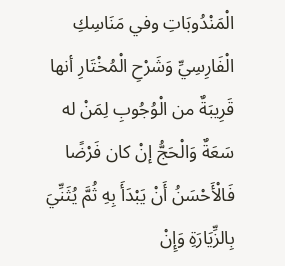الْمَنْدُوبَاتِ وفي مَنَاسِكِ الْفَارِسِيِّ وَشَرْحِ الْمُخْتَارِ أنها قَرِيبَةٌ من الْوُجُوبِ لِمَنْ له سَعَةٌ وَالْحَجُّ إنْ كان فَرْضًا فَالْأَحْسَنُ أَنْ يَبْدَأَ بِهِ ثُمَّ يُثَنِّيَ بِالزِّيَارَةِ وَإِنْ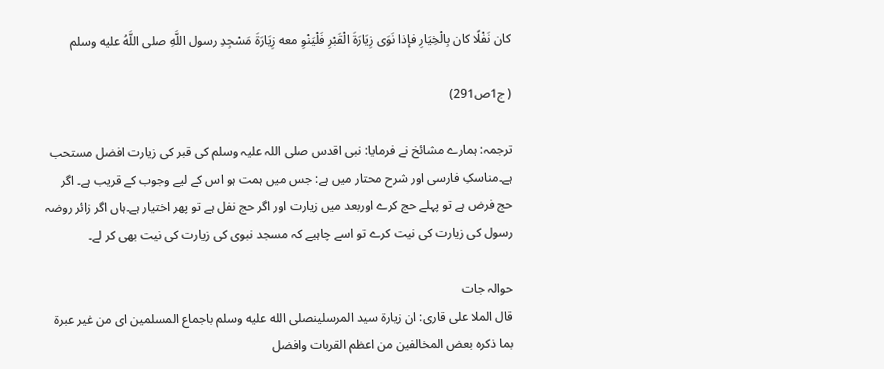كان نَفْلًا كان بِالْخِيَارِ فإذا نَوَى زِيَارَةَ الْقَبْرِ فَلْيَنْوِ معه زِيَارَةَ مَسْجِدِ رسول اللَّهِ صلى اللَّهُ عليه وسلم

( ج1ص291)

ترجمہ: ہمارے مشائخ نے فرمایا: نبی اقدس صلی اللہ علیہ وسلم کی قبر کی زیارت افضل مستحب ہے۔مناسکِ فارسی اور شرح محتار میں ہے: جس میں ہمت ہو اس کے لیے وجوب کے قریب ہے۔ اگر حج فرض ہے تو پہلے حج کرے اوربعد میں زیارت اور اگر حج نفل ہے تو پھر اختیار ہے۔ہاں اگر زائر روضہ رسول کی زیارت کی نیت کرے تو اسے چاہیے کہ مسجد نبوی کی زیارت کی نیت بھی کر لے۔

حوالہ جات
قال الملا علی قاری: ان زیارۃ سید المرسلینصلى الله عليه وسلم باجماع المسلمین ای من غیر عبرۃ بما ذکرہ بعض المخالفین من اعظم القربات وافضل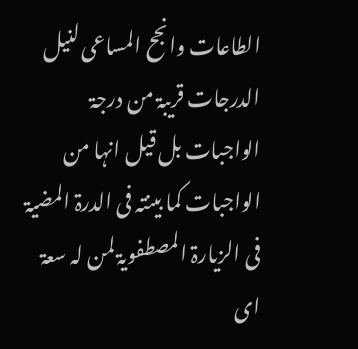الطاعات وانجح المساعی لنیل الدرجات قریبۃ من درجۃ الواجبات بل قیل انہا من الواجبات کما بینتہ فی الدرۃ المضیۃ فی الزیارۃ المصطفویۃ لمن لہ سعۃ ای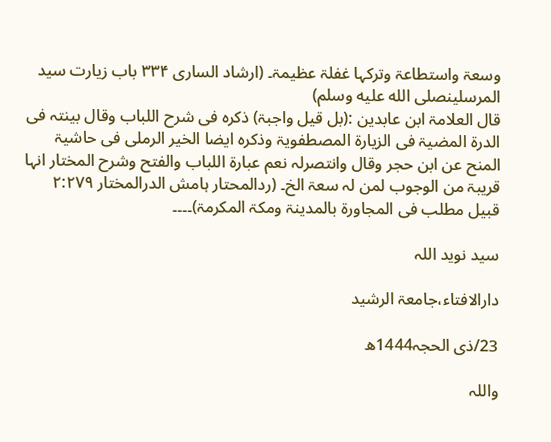وسعۃ واستطاعۃ وترکہا غفلۃ عظیمۃ۔ (ارشاد الساری ۳۳۴ باب زیارت سید المرسلینصلى الله عليه وسلم)
قال العلامۃ ابن عابدین :(بل قیل واجبۃ) ذکرہ فی شرح اللباب وقال بینتہ فی الدرۃ المضیۃ فی الزیارۃ المصطفویۃ وذکرہ ایضا الخیر الرملی فی حاشیۃ المنح عن ابن حجر وقال وانتصرلہ نعم عبارۃ اللباب والفتح وشرح المختار انہا قریبۃ من الوجوب لمن لہ سعۃ الخ۔ (ردالمحتار ہامش الدرالمختار ۲:۲۷۹ قبیل مطلب فی المجاورۃ بالمدینۃ ومکۃ المکرمۃ)۔۔۔۔

سید نوید اللہ

دارالافتاء،جامعۃ الرشید

23/ذی الحجہ1444ھ

واللہ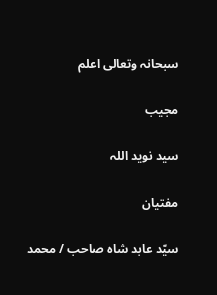سبحانہ وتعالی اعلم

مجیب

سید نوید اللہ

مفتیان

سیّد عابد شاہ صاحب / محمد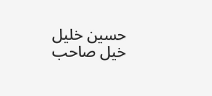حسین خلیل خیل صاحب